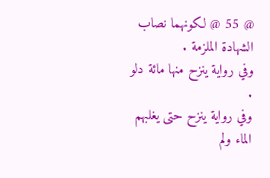@ 55 @ لكونهما نصاب الشهادة الملزمة .
وفي رواية ينزح منها مائة دلو .
وفي رواية ينزح حتى يغلبهم الماء ولم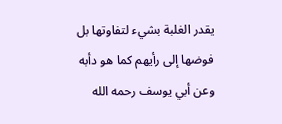يقدر الغلبة بشيء لتفاوتها بل فوضها إلى رأيهم كما هو دأبه وعن أبي يوسف رحمه الله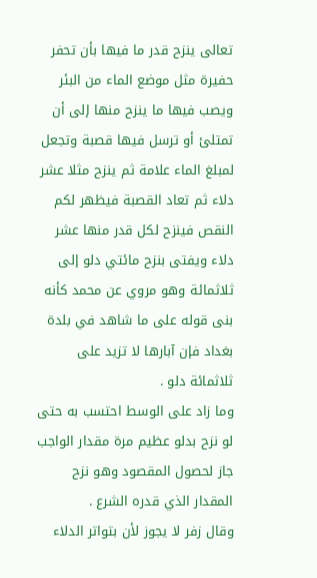تعالى ينزح قدر ما فيها بأن تحفر حفيرة مثل موضع الماء من البئر ويصب فيها ما ينزح منها إلى أن تمتلئ أو ترسل فيها قصبة وتجعل لمبلغ الماء علامة ثم ينزح مثلا عشر دلاء ثم تعاد القصبة فيظهر لكم النقص فينزح لكل قدر منها عشر دلاء ويفتى بنزح مائتي دلو إلى ثلاثمائة وهو مروي عن محمد كأنه بنى قوله على ما شاهد في بلدة بغداد فإن آبارها لا تزيد على ثلاثمائة دلو .
وما زاد على الوسط احتسب به حتى لو نزح بدلو عظيم مرة مقدار الواجب جاز لحصول المقصود وهو نزح المقدار الذي قدره الشرع .
وقال زفر لا يجوز لأن بتواتر الدلاء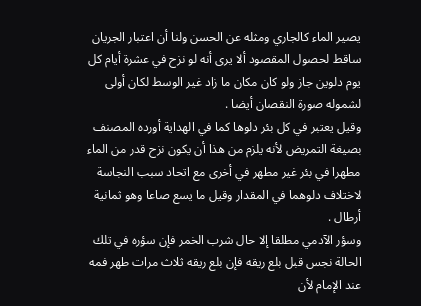يصير الماء كالجاري ومثله عن الحسن ولنا أن اعتبار الجريان ساقط لحصول المقصود ألا يرى أنه لو نزح في عشرة أيام كل يوم دلوين جاز ولو كان مكان ما زاد غير الوسط لكان أولى لشموله صورة النقصان أيضا .
وقيل يعتبر في كل بئر دلوها كما في الهداية أورده المصنف بصيغة التمريض لأنه يلزم من هذا أن يكون نزح قدر من الماء مطهرا في بئر غير مطهر في أخرى مع اتحاد سبب النجاسة لاختلاف دلوهما في المقدار وقيل ما يسع صاعا وهو ثمانية أرطال .
وسؤر الآدمي مطلقا إلا حال شرب الخمر فإن سؤره في تلك الحالة نجس قبل بلع ريقه فإن بلع ريقه ثلاث مرات طهر فمه عند الإمام لأن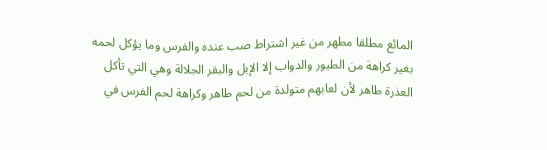المائع مطلقا مطهر من غير اشتراط صب عنده والفرس وما يؤكل لحمه بغير كراهة من الطيور والدواب إلا الإبل والبقر الجلالة وهي التي تأكل العذرة طاهر لأن لعابهم متولدة من لحم طاهر وكراهة لحم الفرس في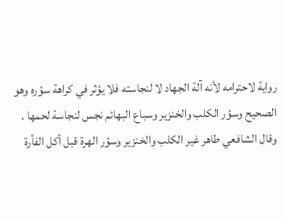رواية لاحترامه لأنه آلة الجهاد لا لنجاسته فلا يؤثر في كراهة سؤره وهو الصحيح وسؤر الكلب والخنزير وسباع البهائم نجس لنجاسة لحمها .
وقال الشافعي طاهر غير الكلب والخنزير وسؤر الهرة قبل أكل الفأرة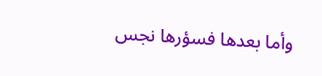وأما بعدها فسؤرها نجس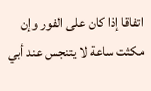اتفاقا إذا كان على الفور وإن مكثت ساعة لا يتنجس عند أبي